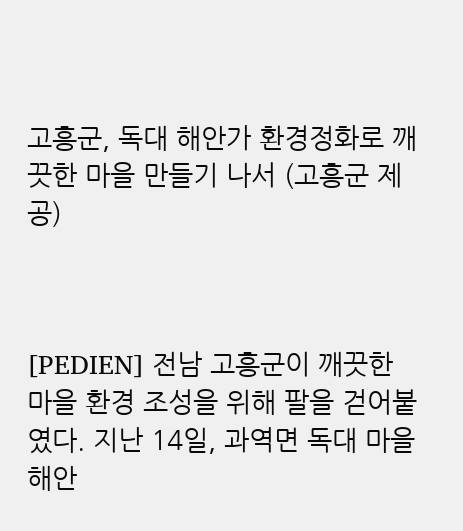고흥군, 독대 해안가 환경정화로 깨끗한 마을 만들기 나서 (고흥군 제공)



[PEDIEN] 전남 고흥군이 깨끗한 마을 환경 조성을 위해 팔을 걷어붙였다. 지난 14일, 과역면 독대 마을 해안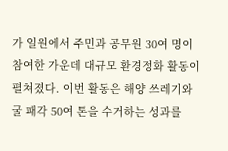가 일원에서 주민과 공무원 30여 명이 참여한 가운데 대규모 환경정화 활동이 펼쳐졌다. 이번 활동은 해양 쓰레기와 굴 패각 50여 톤을 수거하는 성과를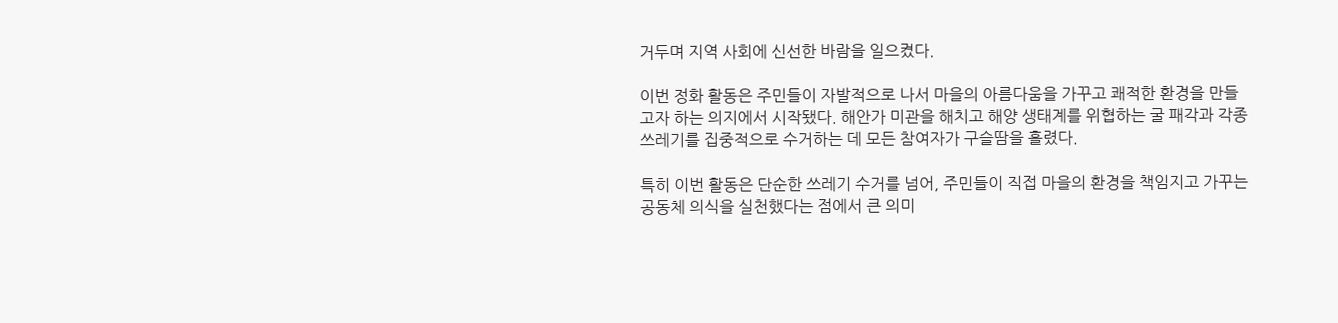거두며 지역 사회에 신선한 바람을 일으켰다.

이번 정화 활동은 주민들이 자발적으로 나서 마을의 아름다움을 가꾸고 쾌적한 환경을 만들고자 하는 의지에서 시작됐다. 해안가 미관을 해치고 해양 생태계를 위협하는 굴 패각과 각종 쓰레기를 집중적으로 수거하는 데 모든 참여자가 구슬땀을 흘렸다.

특히 이번 활동은 단순한 쓰레기 수거를 넘어, 주민들이 직접 마을의 환경을 책임지고 가꾸는 공동체 의식을 실천했다는 점에서 큰 의미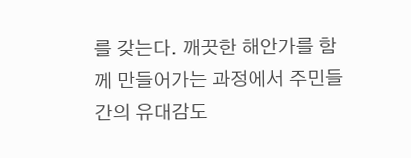를 갖는다. 깨끗한 해안가를 함께 만들어가는 과정에서 주민들 간의 유대감도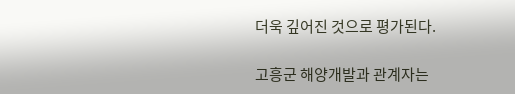더욱 깊어진 것으로 평가된다.

고흥군 해양개발과 관계자는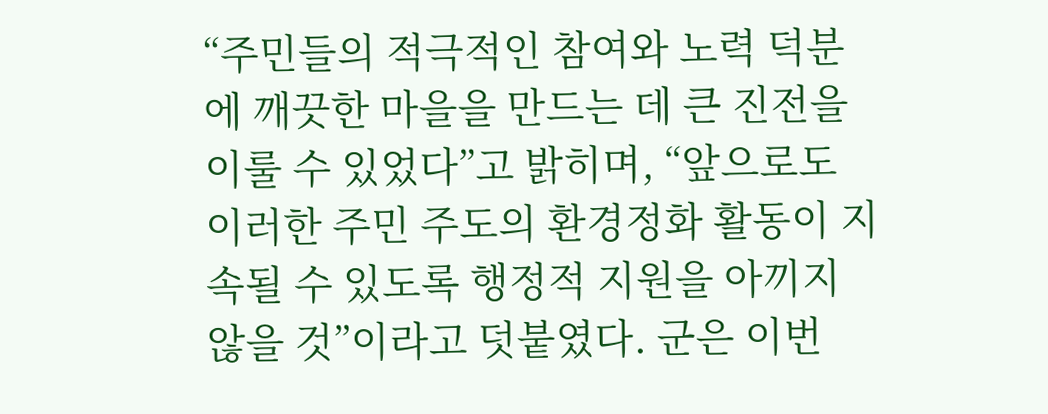“주민들의 적극적인 참여와 노력 덕분에 깨끗한 마을을 만드는 데 큰 진전을 이룰 수 있었다”고 밝히며, “앞으로도 이러한 주민 주도의 환경정화 활동이 지속될 수 있도록 행정적 지원을 아끼지 않을 것”이라고 덧붙였다. 군은 이번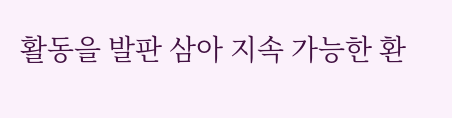활동을 발판 삼아 지속 가능한 환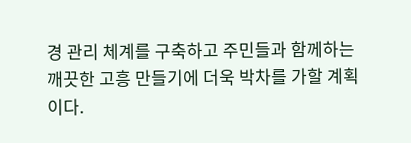경 관리 체계를 구축하고 주민들과 함께하는 깨끗한 고흥 만들기에 더욱 박차를 가할 계획이다.